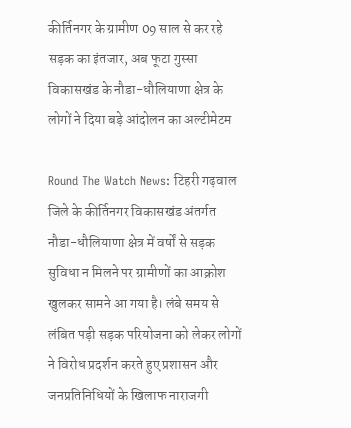कीर्तिनगर के ग्रामीण 09 साल से कर रहे सड़क का इंतजार, अब फूटा गुस्सा
विकासखंड के नौडा-धौलियाणा क्षेत्र के लोगों ने दिया बड़े आंदोलन का अल्टीमेटम

Round The Watch News: टिहरी गढ़वाल जिले के कीर्तिनगर विकासखंड अंतर्गत नौडा-धौलियाणा क्षेत्र में वर्षों से सड़क सुविधा न मिलने पर ग्रामीणों का आक्रोश खुलकर सामने आ गया है। लंबे समय से लंबित पड़ी सड़क परियोजना को लेकर लोगों ने विरोध प्रदर्शन करते हुए प्रशासन और जनप्रतिनिधियों के खिलाफ नाराजगी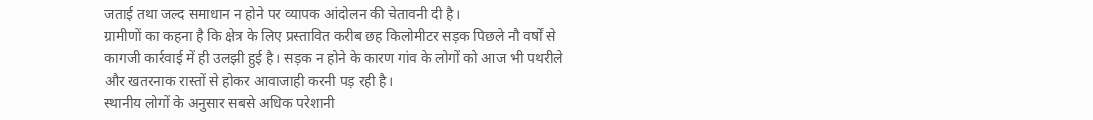जताई तथा जल्द समाधान न होने पर व्यापक आंदोलन की चेतावनी दी है।
ग्रामीणों का कहना है कि क्षेत्र के लिए प्रस्तावित करीब छह किलोमीटर सड़क पिछले नौ वर्षों से कागजी कार्रवाई में ही उलझी हुई है। सड़क न होने के कारण गांव के लोगों को आज भी पथरीले और खतरनाक रास्तों से होकर आवाजाही करनी पड़ रही है।
स्थानीय लोगों के अनुसार सबसे अधिक परेशानी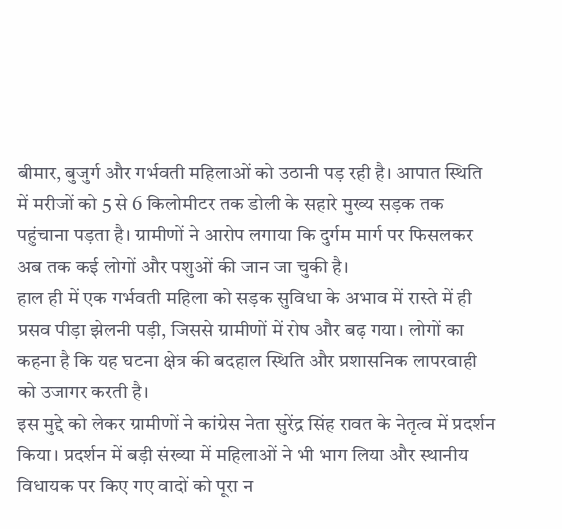बीमार, बुजुर्ग और गर्भवती महिलाओं को उठानी पड़ रही है। आपात स्थिति में मरीजों को 5 से 6 किलोमीटर तक डोली के सहारे मुख्य सड़क तक पहुंचाना पड़ता है। ग्रामीणों ने आरोप लगाया कि दुर्गम मार्ग पर फिसलकर अब तक कई लोगों और पशुओं की जान जा चुकी है।
हाल ही में एक गर्भवती महिला को सड़क सुविधा के अभाव में रास्ते में ही प्रसव पीड़ा झेलनी पड़ी, जिससे ग्रामीणों में रोष और बढ़ गया। लोगों का कहना है कि यह घटना क्षेत्र की बदहाल स्थिति और प्रशासनिक लापरवाही को उजागर करती है।
इस मुद्दे को लेकर ग्रामीणों ने कांग्रेस नेता सुरेंद्र सिंह रावत के नेतृत्व में प्रदर्शन किया। प्रदर्शन में बड़ी संख्या में महिलाओं ने भी भाग लिया और स्थानीय विधायक पर किए गए वादों को पूरा न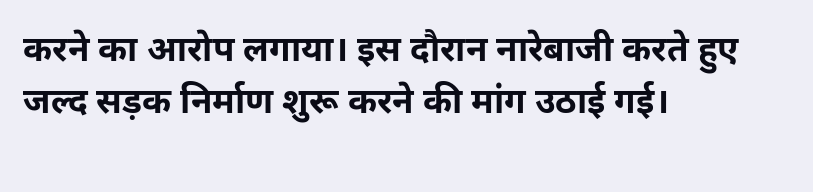करने का आरोप लगाया। इस दौरान नारेबाजी करते हुए जल्द सड़क निर्माण शुरू करने की मांग उठाई गई।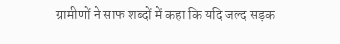ग्रामीणों ने साफ शब्दों में कहा कि यदि जल्द सड़क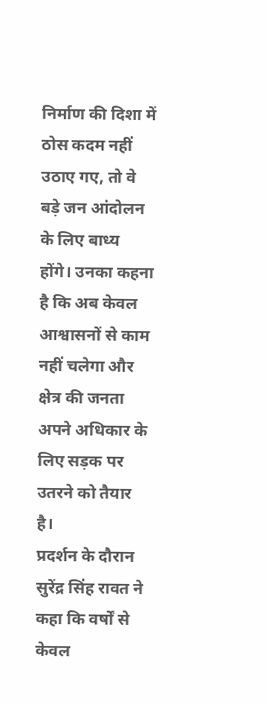निर्माण की दिशा में ठोस कदम नहीं उठाए गए, तो वे बड़े जन आंदोलन के लिए बाध्य होंगे। उनका कहना है कि अब केवल आश्वासनों से काम नहीं चलेगा और क्षेत्र की जनता अपने अधिकार के लिए सड़क पर उतरने को तैयार है।
प्रदर्शन के दौरान सुरेंद्र सिंह रावत ने कहा कि वर्षों से केवल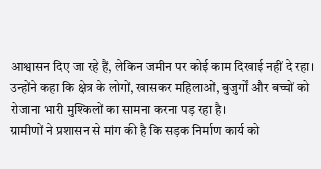आश्वासन दिए जा रहे हैं, लेकिन जमीन पर कोई काम दिखाई नहीं दे रहा। उन्होंने कहा कि क्षेत्र के लोगों, खासकर महिलाओं, बुजुर्गों और बच्चों को रोजाना भारी मुश्किलों का सामना करना पड़ रहा है।
ग्रामीणों ने प्रशासन से मांग की है कि सड़क निर्माण कार्य को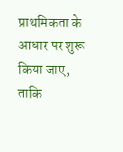प्राथमिकता के आधार पर शुरू किया जाए, ताकि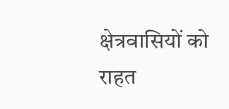क्षेत्रवासियों को राहत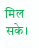मिल सके।